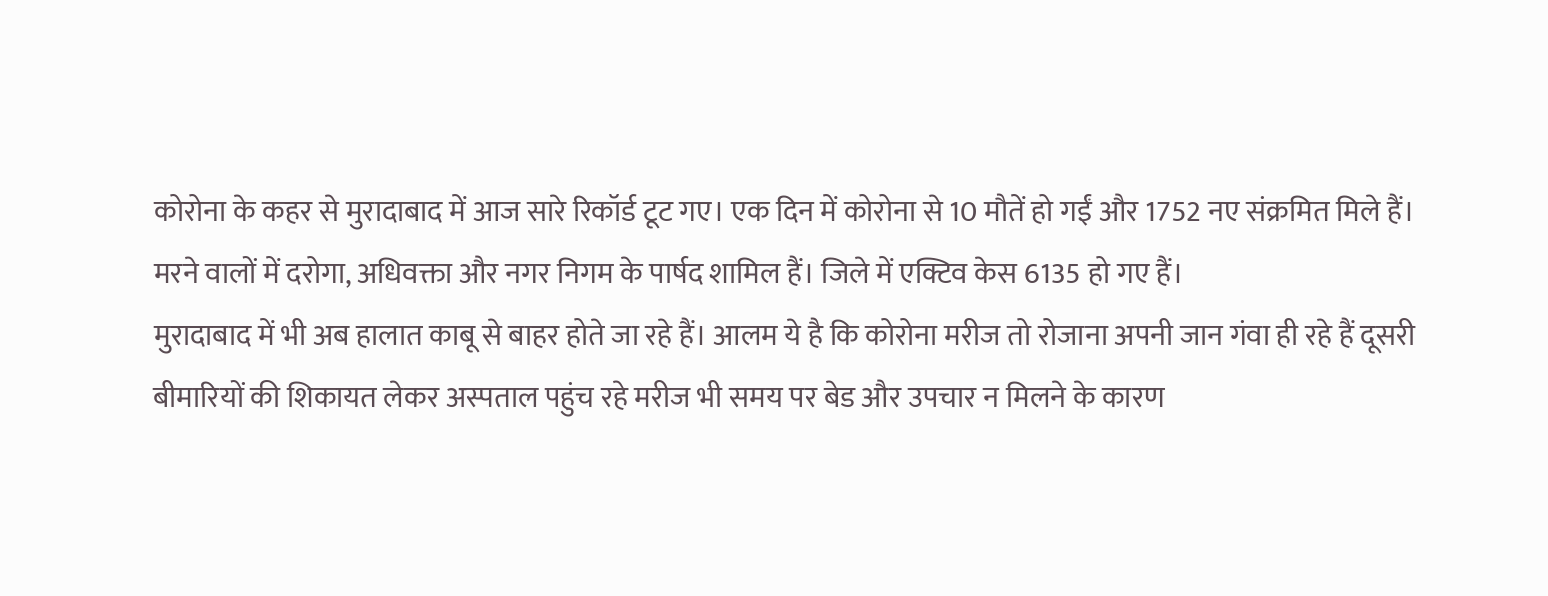कोरोना के कहर से मुरादाबाद में आज सारे रिकॉर्ड टूट गए। एक दिन में कोरोना से 10 मौतें हो गईं और 1752 नए संक्रमित मिले हैं। मरने वालों में दरोगा, अधिवक्ता और नगर निगम के पार्षद शामिल हैं। जिले में एक्टिव केस 6135 हो गए हैं।
मुरादाबाद में भी अब हालात काबू से बाहर होते जा रहे हैं। आलम ये है कि कोरोना मरीज तो रोजाना अपनी जान गंवा ही रहे हैं दूसरी बीमारियों की शिकायत लेकर अस्पताल पहुंच रहे मरीज भी समय पर बेड और उपचार न मिलने के कारण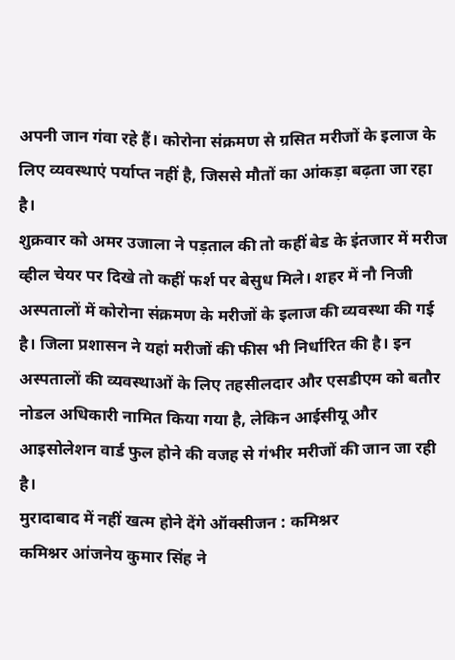अपनी जान गंवा रहे हैं। कोरोना संक्रमण से ग्रसित मरीजों के इलाज के लिए व्यवस्थाएं पर्याप्त नहीं है, जिससे मौतों का आंकड़ा बढ़ता जा रहा है।
शुक्रवार को अमर उजाला ने पड़ताल की तो कहीं बेड के इंतजार में मरीज व्हील चेयर पर दिखे तो कहीं फर्श पर बेसुध मिले। शहर में नौ निजी अस्पतालों में कोरोना संक्रमण के मरीजों के इलाज की व्यवस्था की गई है। जिला प्रशासन ने यहां मरीजों की फीस भी निर्धारित की है। इन अस्पतालों की व्यवस्थाओं के लिए तहसीलदार और एसडीएम को बतौर नोडल अधिकारी नामित किया गया है, लेकिन आईसीयू और आइसोलेशन वार्ड फुल होने की वजह से गंभीर मरीजों की जान जा रही है।
मुरादाबाद में नहीं खत्म होने देंगे ऑक्सीजन : कमिश्नर
कमिश्नर आंजनेय कुमार सिंह ने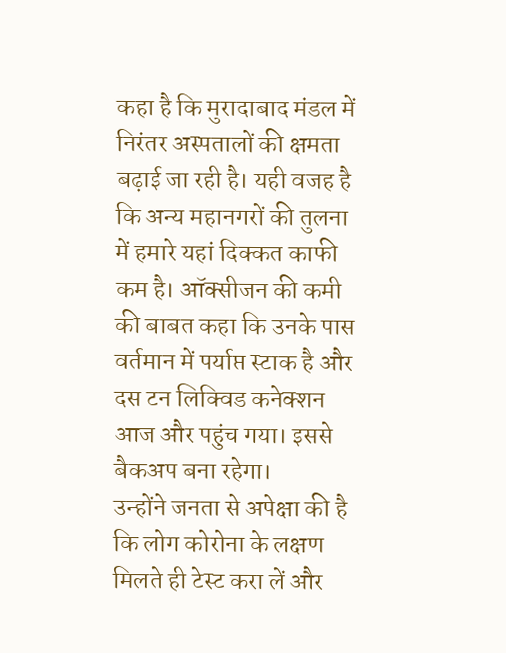कहा है कि मुरादाबाद मंडल में निरंतर अस्पतालों की क्षमता बढ़ाई जा रही है। यही वजह है कि अन्य महानगरों की तुलना में हमारे यहां दिक्कत काफी कम है। ऑक्सीजन की कमी की बाबत कहा कि उनके पास वर्तमान में पर्याप्त स्टाक है और दस टन लिक्विड कनेक्शन आज और पहुंच गया। इससे बैकअप बना रहेगा।
उन्होंने जनता से अपेक्षा की है कि लोग कोरोना के लक्षण मिलते ही टेस्ट करा लें और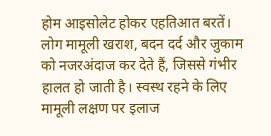होम आइसोलेट होकर एहतिआत बरतें। लोग मामूली खराश, बदन दर्द और जुकाम को नजरअंदाज कर देते हैं, जिससे गंभीर हालत हो जाती है। स्वस्थ रहने के लिए मामूली लक्षण पर इलाज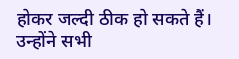होकर जल्दी ठीक हो सकते हैं। उन्होंने सभी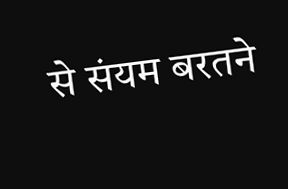से संयम बरतने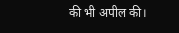की भी अपील की।